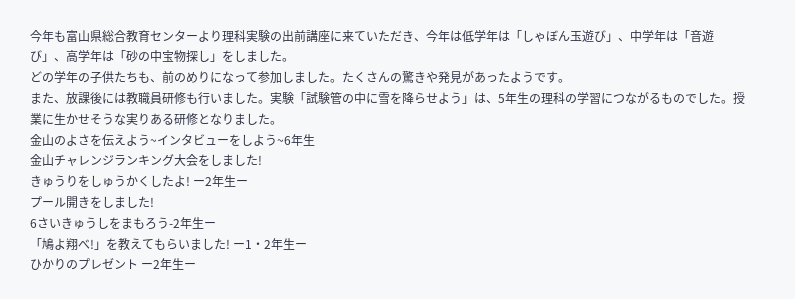今年も富山県総合教育センターより理科実験の出前講座に来ていただき、今年は低学年は「しゃぼん玉遊び」、中学年は「音遊び」、高学年は「砂の中宝物探し」をしました。
どの学年の子供たちも、前のめりになって参加しました。たくさんの驚きや発見があったようです。
また、放課後には教職員研修も行いました。実験「試験管の中に雪を降らせよう」は、5年生の理科の学習につながるものでした。授業に生かせそうな実りある研修となりました。
金山のよさを伝えよう~インタビューをしよう~6年生
金山チャレンジランキング大会をしました!
きゅうりをしゅうかくしたよ! ー2年生ー
プール開きをしました!
6さいきゅうしをまもろう-2年生ー
「鳩よ翔べ!」を教えてもらいました! ー1・2年生ー
ひかりのプレゼント ー2年生ー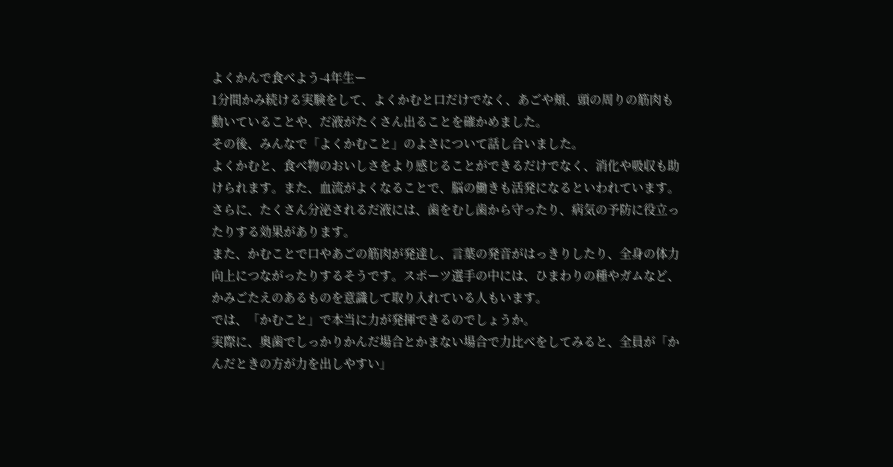よくかんで食べよう-4年生ー
1分間かみ続ける実験をして、よくかむと口だけでなく、あごや頬、頭の周りの筋肉も動いていることや、だ液がたくさん出ることを確かめました。
その後、みんなで「よくかむこと」のよさについて話し合いました。
よくかむと、食べ物のおいしさをより感じることができるだけでなく、消化や吸収も助けられます。また、血流がよくなることで、脳の働きも活発になるといわれています。
さらに、たくさん分泌されるだ液には、歯をむし歯から守ったり、病気の予防に役立ったりする効果があります。
また、かむことで口やあごの筋肉が発達し、言葉の発音がはっきりしたり、全身の体力向上につながったりするそうです。スポーツ選手の中には、ひまわりの種やガムなど、かみごたえのあるものを意識して取り入れている人もいます。
では、「かむこと」で本当に力が発揮できるのでしょうか。
実際に、奥歯でしっかりかんだ場合とかまない場合で力比べをしてみると、全員が「かんだときの方が力を出しやすい」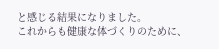と感じる結果になりました。
これからも健康な体づくりのために、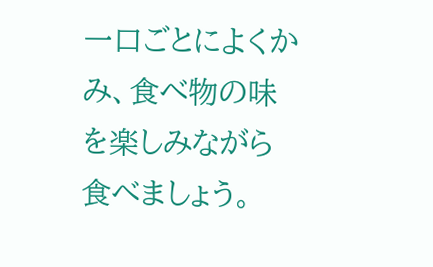一口ごとによくかみ、食べ物の味を楽しみながら食べましょう。